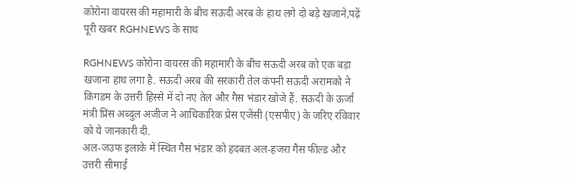कोरोना वायरस की महामारी के बीच सऊदी अरब के हाथ लगे दो बड़े खजाने,पढ़ें पूरी खबर RGHNEWS के साथ

RGHNEWS कोरोना वायरस की महामारी के बीच सऊदी अरब को एक बड़ा खजाना हाथ लगा है. सऊदी अरब की सरकारी तेल कंपनी सऊदी अरामको ने किंगडम के उत्तरी हिस्से में दो नए तेल और गैस भंडार खोजे हैं. सऊदी के ऊर्जा मंत्री प्रिंस अब्दुल अजीज ने आधिकारिक प्रेस एजेंसी (एसपीए) के जरिए रविवार को ये जानकारी दी.
अल-जउफ इलाके में स्थित गैस भंडार को हदबत अल-हजरा गैस फील्ड और उत्तरी सीमाई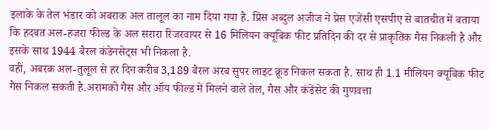इलाके के तेल भंडार को अबराक अल तालूल का नाम दिया गया है. प्रिंस अब्दुल अजीज ने प्रेस एजेंसी एसपीए से बातचीत में बताया कि हदबत अल-हजरा फील्ड के अल सरारा रिजरवायर से 16 मिलियन क्यूबिक फीट प्रतिदिन की दर से प्राकृतिक गैस निकली है और इसके साथ 1944 बैरल कंडेनसेट्स भी निकला है.
वहीं, अबरक अल-तुलूल से हर दिन करीब 3,189 बैरल अरब सुपर लाइट क्रूड निकल सकता है. साथ ही 1.1 मीलियन क्यूबिक फीट गैस निकल सकती है.अरामको गैस और ऑय फील्ड में मिलने वाले तेल, गैस और कंडेंसेट की गुणवत्ता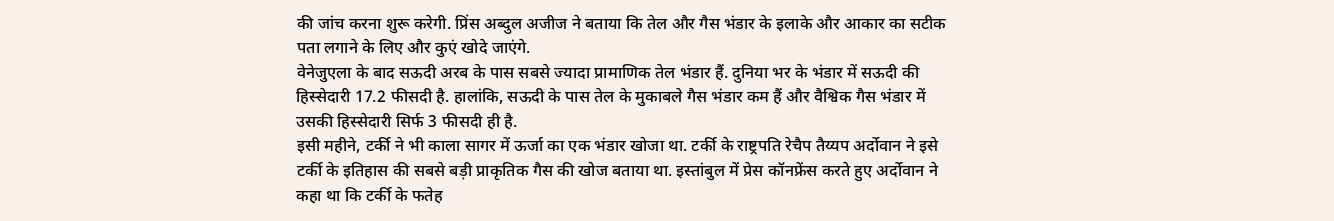की जांच करना शुरू करेगी. प्रिंस अब्दुल अजीज ने बताया कि तेल और गैस भंडार के इलाके और आकार का सटीक पता लगाने के लिए और कुएं खोदे जाएंगे.
वेनेजुएला के बाद सऊदी अरब के पास सबसे ज्यादा प्रामाणिक तेल भंडार हैं. दुनिया भर के भंडार में सऊदी की हिस्सेदारी 17.2 फीसदी है. हालांकि, सऊदी के पास तेल के मुकाबले गैस भंडार कम हैं और वैश्विक गैस भंडार में उसकी हिस्सेदारी सिर्फ 3 फीसदी ही है.
इसी महीने, टर्की ने भी काला सागर में ऊर्जा का एक भंडार खोजा था. टर्की के राष्ट्रपति रेचैप तैय्यप अर्दोवान ने इसे टर्की के इतिहास की सबसे बड़ी प्राकृतिक गैस की खोज बताया था. इस्तांबुल में प्रेस कॉनफ्रेंस करते हुए अर्दोवान ने कहा था कि टर्की के फतेह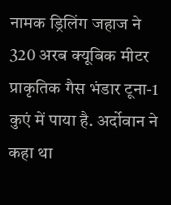नामक ड्रिलिंग जहाज ने 320 अरब क्यूबिक मीटर प्राकृतिक गैस भंडार टूना-1 कुएं में पाया है. अर्दोवान ने कहा था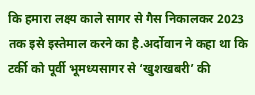कि हमारा लक्ष्य काले सागर से गैस निकालकर 2023 तक इसे इस्तेमाल करने का है.अर्दोवान ने कहा था कि टर्की को पूर्वी भूमध्यसागर से ‘खुशखबरी’ की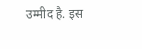उम्मीद है. इस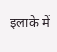इलाके में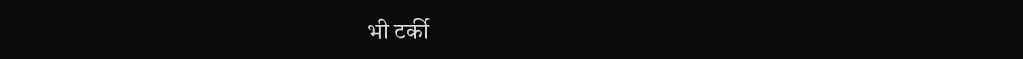भी टर्की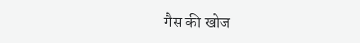गैस की खोज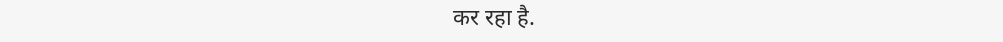कर रहा है.